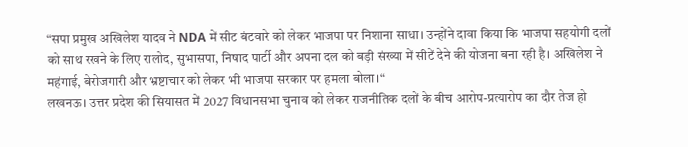“सपा प्रमुख अखिलेश यादव ने NDA में सीट बंटवारे को लेकर भाजपा पर निशाना साधा। उन्होंने दावा किया कि भाजपा सहयोगी दलों को साथ रखने के लिए रालोद, सुभासपा, निषाद पार्टी और अपना दल को बड़ी संख्या में सीटें देने की योजना बना रही है। अखिलेश ने महंगाई, बेरोजगारी और भ्रष्टाचार को लेकर भी भाजपा सरकार पर हमला बोला।“
लखनऊ। उत्तर प्रदेश की सियासत में 2027 विधानसभा चुनाव को लेकर राजनीतिक दलों के बीच आरोप-प्रत्यारोप का दौर तेज हो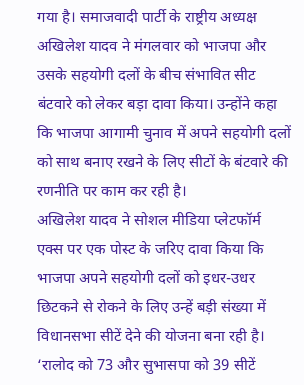गया है। समाजवादी पार्टी के राष्ट्रीय अध्यक्ष अखिलेश यादव ने मंगलवार को भाजपा और उसके सहयोगी दलों के बीच संभावित सीट बंटवारे को लेकर बड़ा दावा किया। उन्होंने कहा कि भाजपा आगामी चुनाव में अपने सहयोगी दलों को साथ बनाए रखने के लिए सीटों के बंटवारे की रणनीति पर काम कर रही है।
अखिलेश यादव ने सोशल मीडिया प्लेटफॉर्म एक्स पर एक पोस्ट के जरिए दावा किया कि भाजपा अपने सहयोगी दलों को इधर-उधर छिटकने से रोकने के लिए उन्हें बड़ी संख्या में विधानसभा सीटें देने की योजना बना रही है।
‘रालोद को 73 और सुभासपा को 39 सीटें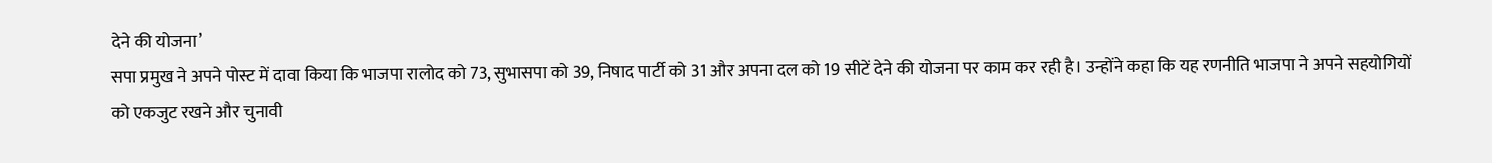देने की योजना’
सपा प्रमुख ने अपने पोस्ट में दावा किया कि भाजपा रालोद को 73, सुभासपा को 39, निषाद पार्टी को 31 और अपना दल को 19 सीटें देने की योजना पर काम कर रही है। उन्होंने कहा कि यह रणनीति भाजपा ने अपने सहयोगियों को एकजुट रखने और चुनावी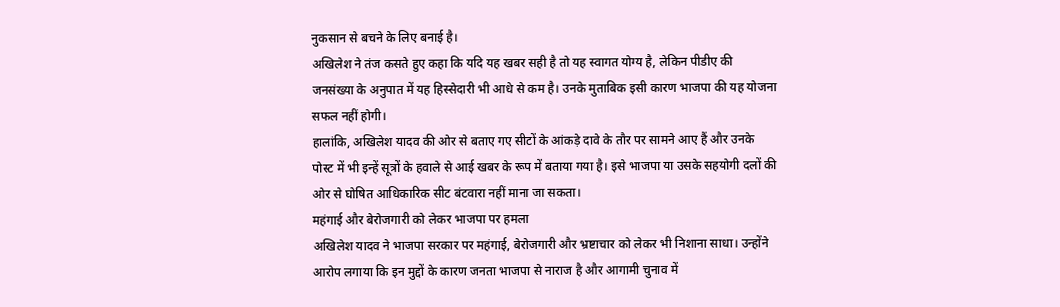नुकसान से बचने के लिए बनाई है।
अखिलेश ने तंज कसते हुए कहा कि यदि यह खबर सही है तो यह स्वागत योग्य है, लेकिन पीडीए की जनसंख्या के अनुपात में यह हिस्सेदारी भी आधे से कम है। उनके मुताबिक इसी कारण भाजपा की यह योजना सफल नहीं होगी।
हालांकि, अखिलेश यादव की ओर से बताए गए सीटों के आंकड़े दावे के तौर पर सामने आए हैं और उनके पोस्ट में भी इन्हें सूत्रों के हवाले से आई खबर के रूप में बताया गया है। इसे भाजपा या उसके सहयोगी दलों की ओर से घोषित आधिकारिक सीट बंटवारा नहीं माना जा सकता।
महंगाई और बेरोजगारी को लेकर भाजपा पर हमला
अखिलेश यादव ने भाजपा सरकार पर महंगाई, बेरोजगारी और भ्रष्टाचार को लेकर भी निशाना साधा। उन्होंने आरोप लगाया कि इन मुद्दों के कारण जनता भाजपा से नाराज है और आगामी चुनाव में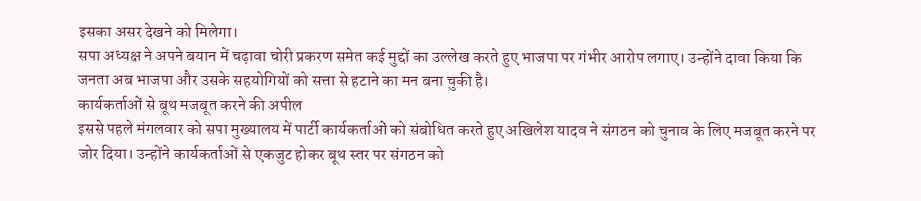इसका असर देखने को मिलेगा।
सपा अध्यक्ष ने अपने बयान में चढ़ावा चोरी प्रकरण समेत कई मुद्दों का उल्लेख करते हुए भाजपा पर गंभीर आरोप लगाए। उन्होंने दावा किया कि जनता अब भाजपा और उसके सहयोगियों को सत्ता से हटाने का मन बना चुकी है।
कार्यकर्ताओं से बूथ मजबूत करने की अपील
इससे पहले मंगलवार को सपा मुख्यालय में पार्टी कार्यकर्ताओं को संबोधित करते हुए अखिलेश यादव ने संगठन को चुनाव के लिए मजबूत करने पर जोर दिया। उन्होंने कार्यकर्ताओं से एकजुट होकर बूथ स्तर पर संगठन को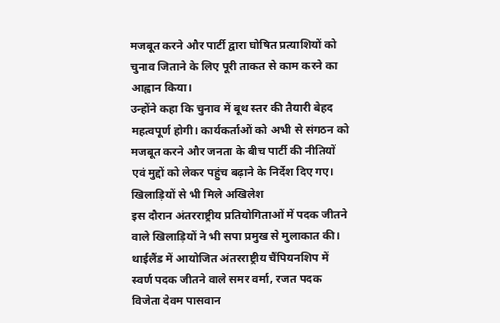मजबूत करने और पार्टी द्वारा घोषित प्रत्याशियों को चुनाव जिताने के लिए पूरी ताकत से काम करने का आह्वान किया।
उन्होंने कहा कि चुनाव में बूथ स्तर की तैयारी बेहद महत्वपूर्ण होगी। कार्यकर्ताओं को अभी से संगठन को मजबूत करने और जनता के बीच पार्टी की नीतियों एवं मुद्दों को लेकर पहुंच बढ़ाने के निर्देश दिए गए।
खिलाड़ियों से भी मिले अखिलेश
इस दौरान अंतरराष्ट्रीय प्रतियोगिताओं में पदक जीतने वाले खिलाड़ियों ने भी सपा प्रमुख से मुलाकात की। थाईलैंड में आयोजित अंतरराष्ट्रीय चैंपियनशिप में स्वर्ण पदक जीतने वाले समर वर्मा, रजत पदक विजेता देवम पासवान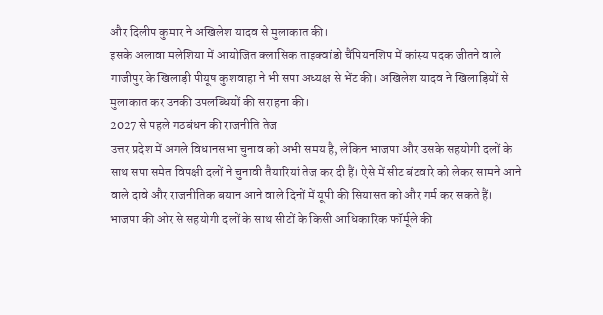और दिलीप कुमार ने अखिलेश यादव से मुलाकात की।
इसके अलावा मलेशिया में आयोजित क्लासिक ताइक्वांडो चैंपियनशिप में कांस्य पदक जीतने वाले गाजीपुर के खिलाड़ी पीयूष कुशवाहा ने भी सपा अध्यक्ष से भेंट की। अखिलेश यादव ने खिलाड़ियों से मुलाकात कर उनकी उपलब्धियों की सराहना की।
2027 से पहले गठबंधन की राजनीति तेज
उत्तर प्रदेश में अगले विधानसभा चुनाव को अभी समय है, लेकिन भाजपा और उसके सहयोगी दलों के साथ सपा समेत विपक्षी दलों ने चुनावी तैयारियां तेज कर दी हैं। ऐसे में सीट बंटवारे को लेकर सामने आने वाले दावे और राजनीतिक बयान आने वाले दिनों में यूपी की सियासत को और गर्म कर सकते हैं।
भाजपा की ओर से सहयोगी दलों के साथ सीटों के किसी आधिकारिक फॉर्मूले की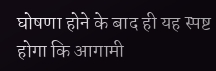घोषणा होने के बाद ही यह स्पष्ट होगा कि आगामी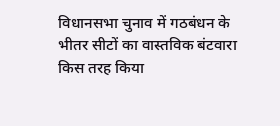विधानसभा चुनाव में गठबंधन के भीतर सीटों का वास्तविक बंटवारा किस तरह किया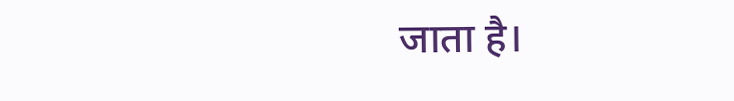जाता है।